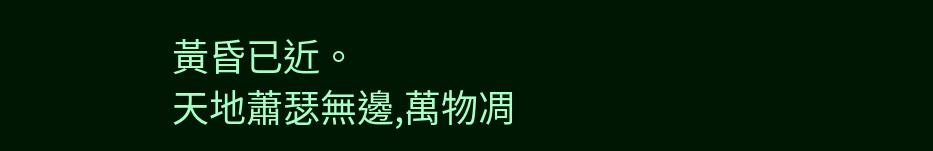黃昏已近。
天地蕭瑟無邊,萬物凋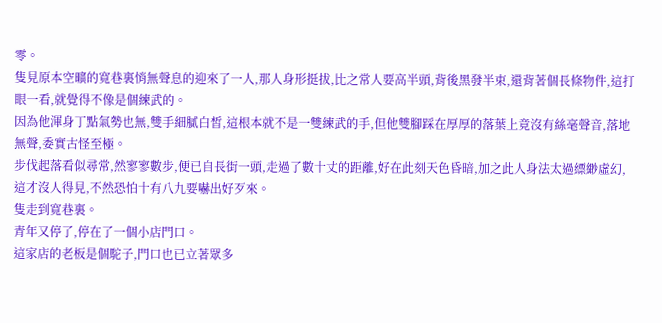零。
隻見原本空曠的寬巷裏悄無聲息的迎來了一人,那人身形挺拔,比之常人要高半頭,背後黑發半束,還背著個長條物件,這打眼一看,就覺得不像是個練武的。
因為他渾身丁點氣勢也無,雙手細膩白皙,這根本就不是一雙練武的手,但他雙腳踩在厚厚的落葉上竟沒有絲毫聲音,落地無聲,委實古怪至極。
步伐起落看似尋常,然寥寥數步,便已自長街一頭,走過了數十丈的距離,好在此刻天色昏暗,加之此人身法太過縹緲虛幻,這才沒人得見,不然恐怕十有八九要嚇出好歹來。
隻走到寬巷裏。
青年又停了,停在了一個小店門口。
這家店的老板是個駝子,門口也已立著眾多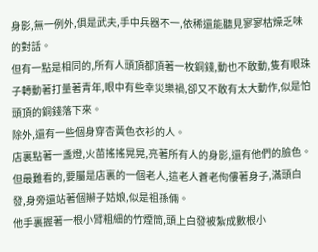身影,無一例外,俱是武夫,手中兵器不一,依稀還能聽見寥寥枯燥乏味的對話。
但有一點是相同的,所有人頭頂都頂著一枚銅錢,動也不敢動,隻有眼珠子轉動著打量著青年,眼中有些幸災樂禍,卻又不敢有太大動作,似是怕頭頂的銅錢落下來。
除外,還有一些個身穿杏黃色衣衫的人。
店裏點著一盞燈,火苗搖搖晃晃,亮著所有人的身影,還有他們的臉色。
但最難看的,要屬是店裏的一個老人,這老人蒼老佝僂著身子,滿頭白發,身旁還站著個辮子姑娘,似是祖孫倆。
他手裏握著一根小臂粗細的竹煙筒,頭上白發被紮成數根小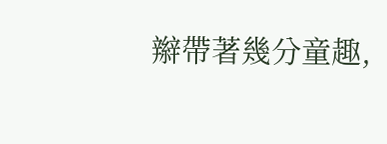辮帶著幾分童趣,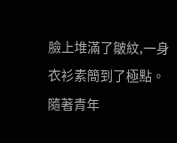臉上堆滿了皺紋,一身衣衫素簡到了極點。
隨著青年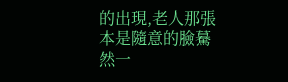的出現,老人那張本是隨意的臉驀然一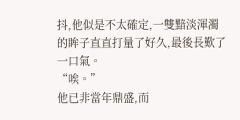抖,他似是不太確定,一雙黯淡渾濁的眸子直直打量了好久,最後長歎了一口氣。
“唉。”
他已非當年鼎盛,而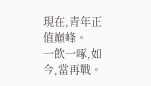現在,青年正值巔峰。
一飲一啄,如今,當再戰。